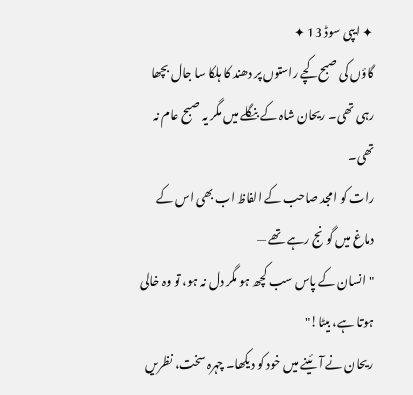✦ ایپی سوڈ 13 ✦
گاؤں کی صبح کچے راستوں پر دھند کا ہلکا سا جال بچھا رہی تھی۔ ریحان شاہ کے بنگلے میں مگر یہ صبح عام نہ تھی۔
رات کو امجد صاحب کے الفاظ اب بھی اس کے دماغ میں گونج رہے تھے —
"انسان کے پاس سب کچھ ہو مگر دل نہ ہو، تو وہ خالی ہوتا ہے، بیٹا!"
ریحان نے آئینے میں خود کو دیکھا۔ چہرہ سخت، نظریں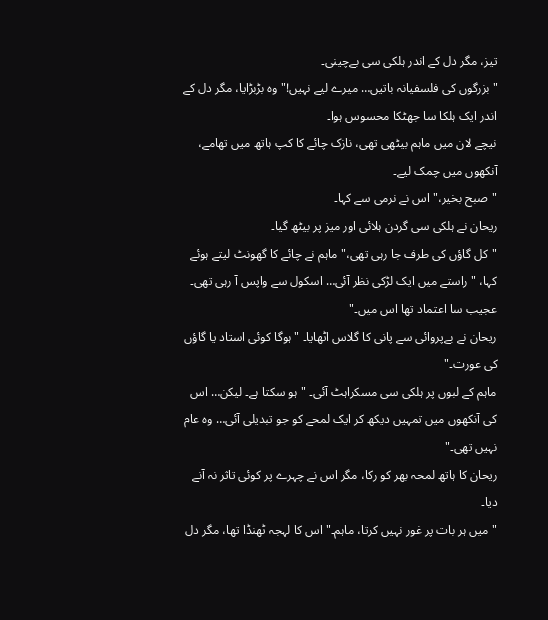تیز، مگر دل کے اندر ہلکی سی بےچینی۔
"بزرگوں کی فلسفیانہ باتیں… میرے لیے نہیں!" وہ بڑبڑایا، مگر دل کے اندر ایک ہلکا سا جھٹکا محسوس ہوا۔
نیچے لان میں ماہم بیٹھی تھی، نازک چائے کا کپ ہاتھ میں تھامے، آنکھوں میں چمک لیے۔
"صبح بخیر،" اس نے نرمی سے کہا۔
ریحان نے ہلکی سی گردن ہلائی اور میز پر بیٹھ گیا۔
"کل گاؤں کی طرف جا رہی تھی،" ماہم نے چائے کا گھونٹ لیتے ہوئے کہا، "راستے میں ایک لڑکی نظر آئی… اسکول سے واپس آ رہی تھی۔ عجیب سا اعتماد تھا اس میں۔"
ریحان نے بےپروائی سے پانی کا گلاس اٹھایا۔ "ہوگا کوئی استاد یا گاؤں کی عورت۔"
ماہم کے لبوں پر ہلکی سی مسکراہٹ آئی۔ "ہو سکتا ہے۔ لیکن… اس کی آنکھوں میں تمہیں دیکھ کر ایک لمحے کو جو تبدیلی آئی… وہ عام نہیں تھی۔"
ریحان کا ہاتھ لمحہ بھر کو رکا، مگر اس نے چہرے پر کوئی تاثر نہ آنے دیا۔
"میں ہر بات پر غور نہیں کرتا، ماہم۔" اس کا لہجہ ٹھنڈا تھا، مگر دل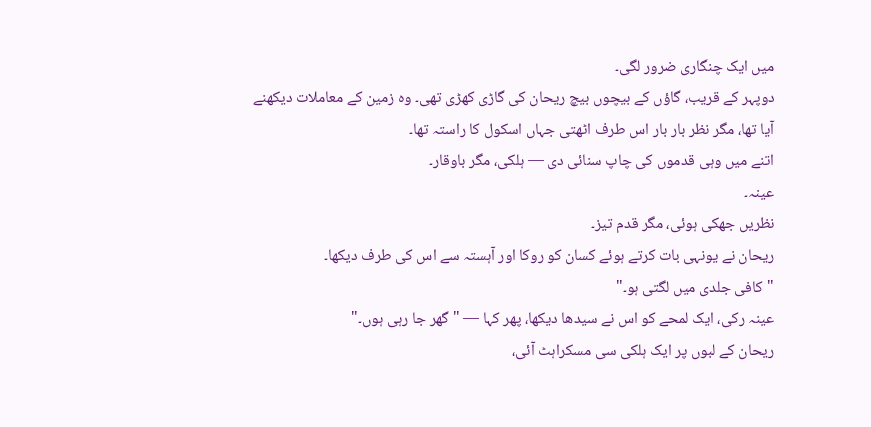میں ایک چنگاری ضرور لگی۔
دوپہر کے قریب، گاؤں کے بیچوں بیچ ریحان کی گاڑی کھڑی تھی۔ وہ زمین کے معاملات دیکھنے آیا تھا، مگر نظر بار بار اس طرف اٹھتی جہاں اسکول کا راستہ تھا۔
اتنے میں وہی قدموں کی چاپ سنائی دی — ہلکی، مگر باوقار۔
عینہ۔
نظریں جھکی ہوئی، مگر قدم تیز۔
ریحان نے یونہی بات کرتے ہوئے کسان کو روکا اور آہستہ سے اس کی طرف دیکھا۔
"کافی جلدی میں لگتی ہو۔"
عینہ رکی، ایک لمحے کو اس نے سیدھا دیکھا، پھر کہا — "گھر جا رہی ہوں۔"
ریحان کے لبوں پر ایک ہلکی سی مسکراہٹ آئی،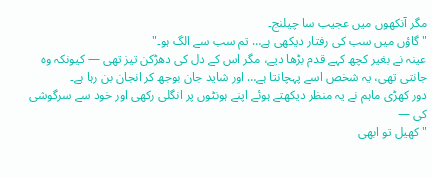مگر آنکھوں میں عجیب سا چیلنج۔
"گاؤں میں سب کی رفتار دیکھی ہے… تم سب سے الگ ہو۔"
عینہ نے بغیر کچھ کہے قدم بڑھا دیے، مگر اس کے دل کی دھڑکن تیز تھی — کیونکہ وہ جانتی تھی، یہ شخص اسے پہچانتا ہے… اور شاید جان بوجھ کر انجان بن رہا ہے۔
دور کھڑی ماہم نے یہ منظر دیکھتے ہوئے اپنے ہونٹوں پر انگلی رکھی اور خود سے سرگوشی کی —
"کھیل تو ابھی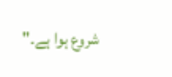شروع ہوا ہے۔"